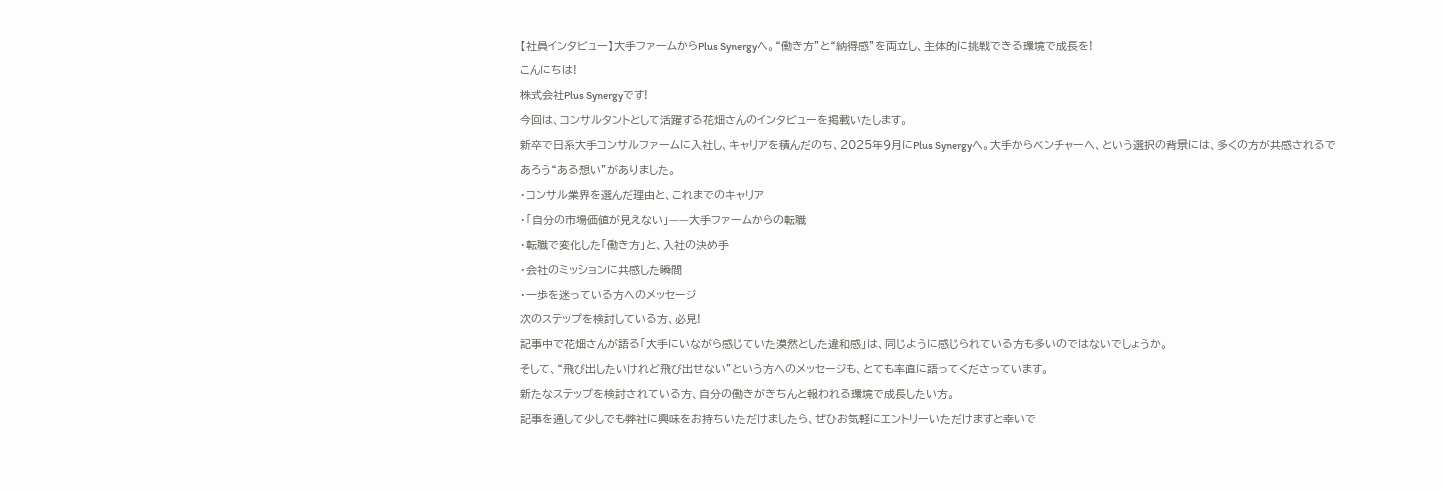【社員インタビュー】大手ファームからPlus Synergyへ。“働き方”と“納得感”を両立し、主体的に挑戦できる環境で成長を!
こんにちは!
株式会社Plus Synergyです!
今回は、コンサルタントとして活躍する花畑さんのインタビューを掲載いたします。
新卒で日系大手コンサルファームに入社し、キャリアを積んだのち、2025年9月にPlus Synergyへ。大手からベンチャーへ、という選択の背景には、多くの方が共感されるであろう“ある想い”がありました。
・コンサル業界を選んだ理由と、これまでのキャリア
・「自分の市場価値が見えない」——大手ファームからの転職
・転職で変化した「働き方」と、入社の決め手
・会社のミッションに共感した瞬間
・一歩を迷っている方へのメッセージ
次のステップを検討している方、必見!
記事中で花畑さんが語る「大手にいながら感じていた漠然とした違和感」は、同じように感じられている方も多いのではないでしょうか。
そして、“飛び出したいけれど飛び出せない”という方へのメッセージも、とても率直に語ってくださっています。
新たなステップを検討されている方、自分の働きがきちんと報われる環境で成長したい方。
記事を通して少しでも弊社に興味をお持ちいただけましたら、ぜひお気軽にエントリーいただけますと幸いで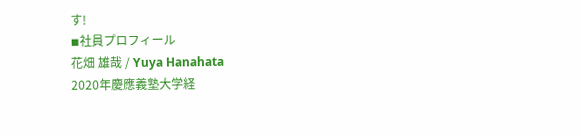す!
◾社員プロフィール
花畑 雄哉 / Yuya Hanahata
2020年慶應義塾大学経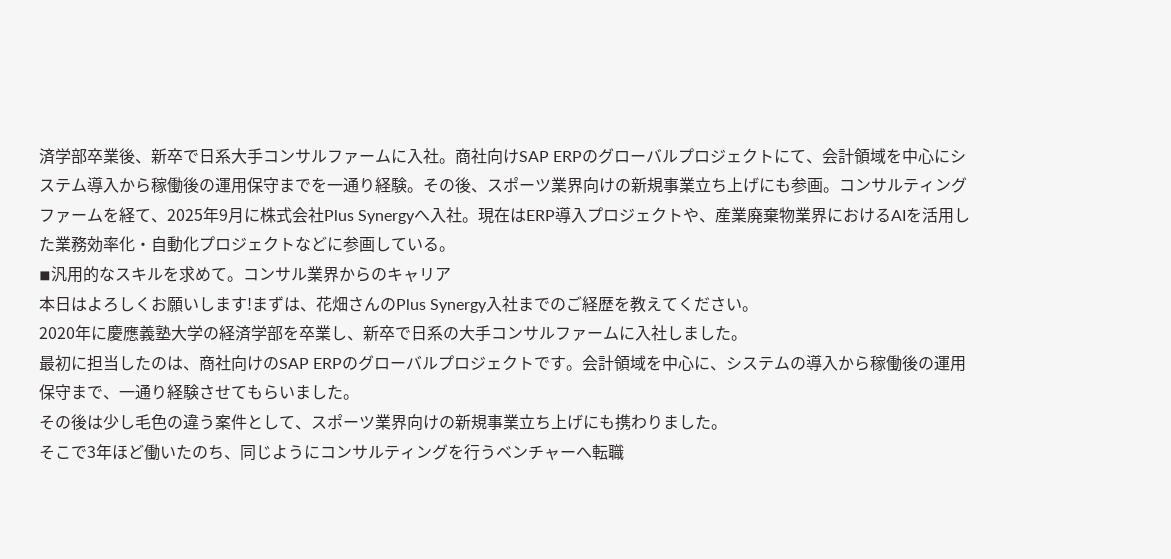済学部卒業後、新卒で日系大手コンサルファームに入社。商社向けSAP ERPのグローバルプロジェクトにて、会計領域を中心にシステム導入から稼働後の運用保守までを一通り経験。その後、スポーツ業界向けの新規事業立ち上げにも参画。コンサルティングファームを経て、2025年9月に株式会社Plus Synergyへ入社。現在はERP導入プロジェクトや、産業廃棄物業界におけるAIを活用した業務効率化・自動化プロジェクトなどに参画している。
◾汎用的なスキルを求めて。コンサル業界からのキャリア
本日はよろしくお願いします!まずは、花畑さんのPlus Synergy入社までのご経歴を教えてください。
2020年に慶應義塾大学の経済学部を卒業し、新卒で日系の大手コンサルファームに入社しました。
最初に担当したのは、商社向けのSAP ERPのグローバルプロジェクトです。会計領域を中心に、システムの導入から稼働後の運用保守まで、一通り経験させてもらいました。
その後は少し毛色の違う案件として、スポーツ業界向けの新規事業立ち上げにも携わりました。
そこで3年ほど働いたのち、同じようにコンサルティングを行うベンチャーへ転職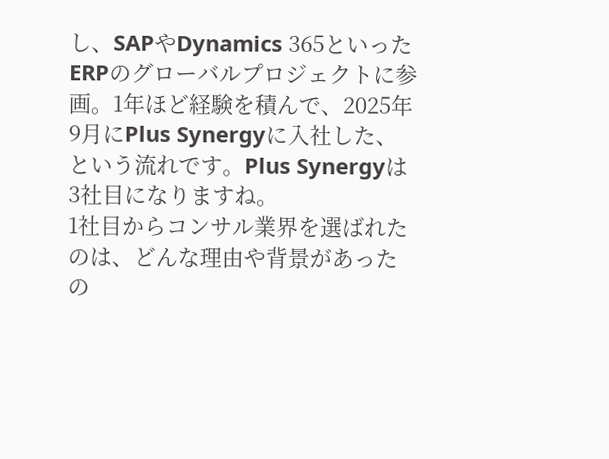し、SAPやDynamics 365といったERPのグローバルプロジェクトに参画。1年ほど経験を積んで、2025年9月にPlus Synergyに入社した、という流れです。Plus Synergyは3社目になりますね。
1社目からコンサル業界を選ばれたのは、どんな理由や背景があったの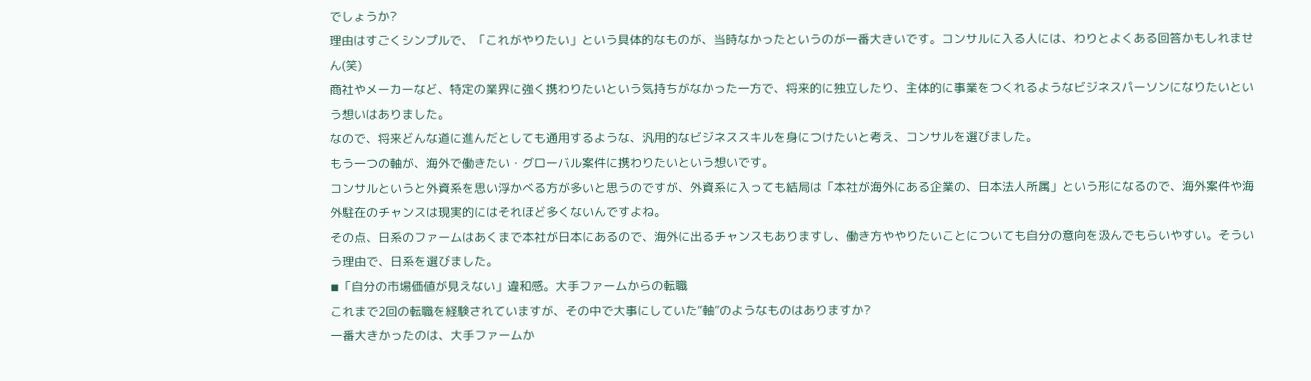でしょうか?
理由はすごくシンプルで、「これがやりたい」という具体的なものが、当時なかったというのが一番大きいです。コンサルに入る人には、わりとよくある回答かもしれません(笑)
商社やメーカーなど、特定の業界に強く携わりたいという気持ちがなかった一方で、将来的に独立したり、主体的に事業をつくれるようなビジネスパーソンになりたいという想いはありました。
なので、将来どんな道に進んだとしても通用するような、汎用的なビジネススキルを身につけたいと考え、コンサルを選びました。
もう一つの軸が、海外で働きたい・グローバル案件に携わりたいという想いです。
コンサルというと外資系を思い浮かべる方が多いと思うのですが、外資系に入っても結局は「本社が海外にある企業の、日本法人所属」という形になるので、海外案件や海外駐在のチャンスは現実的にはそれほど多くないんですよね。
その点、日系のファームはあくまで本社が日本にあるので、海外に出るチャンスもありますし、働き方ややりたいことについても自分の意向を汲んでもらいやすい。そういう理由で、日系を選びました。
◾「自分の市場価値が見えない」違和感。大手ファームからの転職
これまで2回の転職を経験されていますが、その中で大事にしていた“軸”のようなものはありますか?
一番大きかったのは、大手ファームか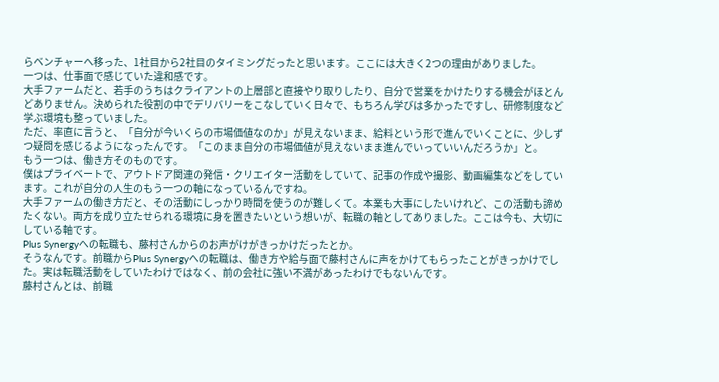らベンチャーへ移った、1社目から2社目のタイミングだったと思います。ここには大きく2つの理由がありました。
一つは、仕事面で感じていた違和感です。
大手ファームだと、若手のうちはクライアントの上層部と直接やり取りしたり、自分で営業をかけたりする機会がほとんどありません。決められた役割の中でデリバリーをこなしていく日々で、もちろん学びは多かったですし、研修制度など学ぶ環境も整っていました。
ただ、率直に言うと、「自分が今いくらの市場価値なのか」が見えないまま、給料という形で進んでいくことに、少しずつ疑問を感じるようになったんです。「このまま自分の市場価値が見えないまま進んでいっていいんだろうか」と。
もう一つは、働き方そのものです。
僕はプライベートで、アウトドア関連の発信・クリエイター活動をしていて、記事の作成や撮影、動画編集などをしています。これが自分の人生のもう一つの軸になっているんですね。
大手ファームの働き方だと、その活動にしっかり時間を使うのが難しくて。本業も大事にしたいけれど、この活動も諦めたくない。両方を成り立たせられる環境に身を置きたいという想いが、転職の軸としてありました。ここは今も、大切にしている軸です。
Plus Synergyへの転職も、藤村さんからのお声がけがきっかけだったとか。
そうなんです。前職からPlus Synergyへの転職は、働き方や給与面で藤村さんに声をかけてもらったことがきっかけでした。実は転職活動をしていたわけではなく、前の会社に強い不満があったわけでもないんです。
藤村さんとは、前職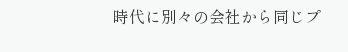時代に別々の会社から同じプ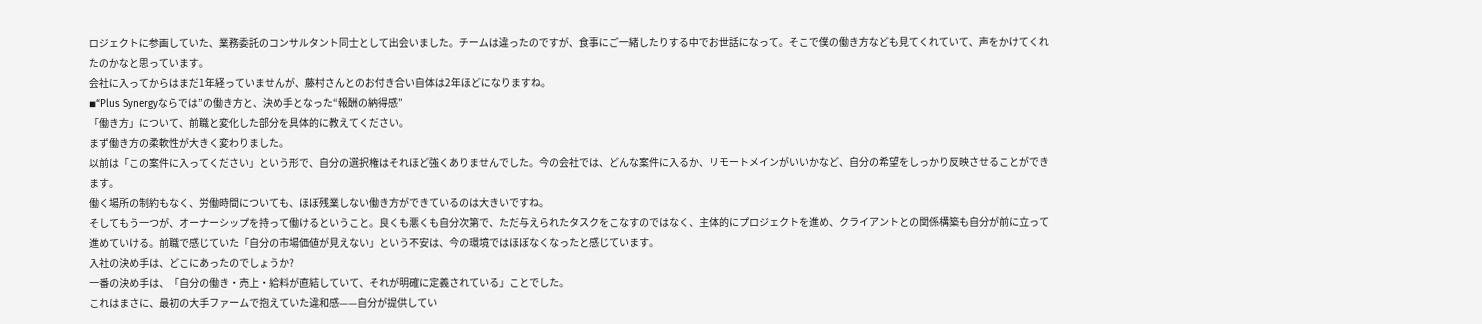ロジェクトに参画していた、業務委託のコンサルタント同士として出会いました。チームは違ったのですが、食事にご一緒したりする中でお世話になって。そこで僕の働き方なども見てくれていて、声をかけてくれたのかなと思っています。
会社に入ってからはまだ1年経っていませんが、藤村さんとのお付き合い自体は2年ほどになりますね。
◾“Plus Synergyならでは”の働き方と、決め手となった“報酬の納得感”
「働き方」について、前職と変化した部分を具体的に教えてください。
まず働き方の柔軟性が大きく変わりました。
以前は「この案件に入ってください」という形で、自分の選択権はそれほど強くありませんでした。今の会社では、どんな案件に入るか、リモートメインがいいかなど、自分の希望をしっかり反映させることができます。
働く場所の制約もなく、労働時間についても、ほぼ残業しない働き方ができているのは大きいですね。
そしてもう一つが、オーナーシップを持って働けるということ。良くも悪くも自分次第で、ただ与えられたタスクをこなすのではなく、主体的にプロジェクトを進め、クライアントとの関係構築も自分が前に立って進めていける。前職で感じていた「自分の市場価値が見えない」という不安は、今の環境ではほぼなくなったと感じています。
入社の決め手は、どこにあったのでしょうか?
一番の決め手は、「自分の働き・売上・給料が直結していて、それが明確に定義されている」ことでした。
これはまさに、最初の大手ファームで抱えていた違和感——自分が提供してい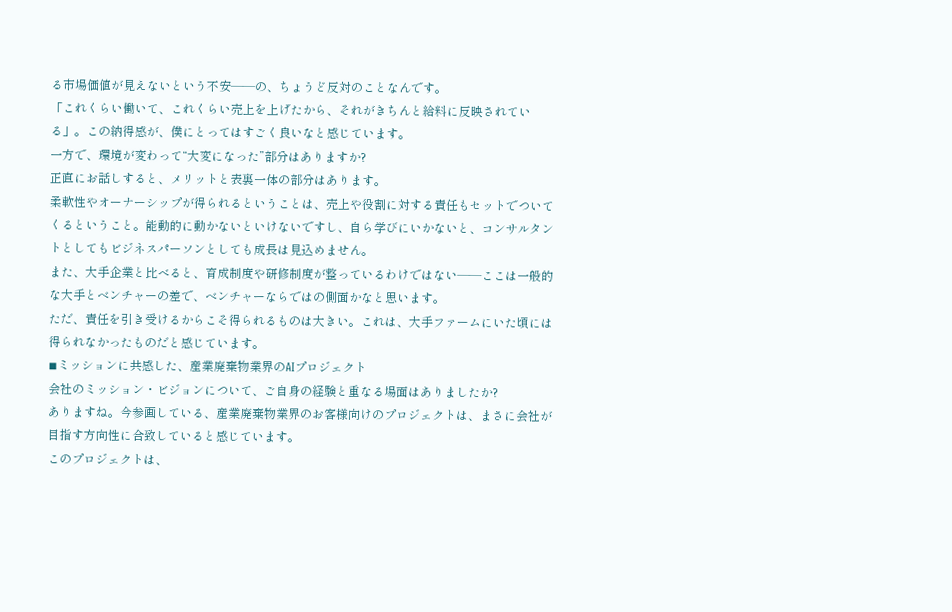る市場価値が見えないという不安——の、ちょうど反対のことなんです。
「これくらい働いて、これくらい売上を上げたから、それがきちんと給料に反映されている」。この納得感が、僕にとってはすごく良いなと感じています。
一方で、環境が変わって“大変になった”部分はありますか?
正直にお話しすると、メリットと表裏一体の部分はあります。
柔軟性やオーナーシップが得られるということは、売上や役割に対する責任もセットでついてくるということ。能動的に動かないといけないですし、自ら学びにいかないと、コンサルタントとしてもビジネスパーソンとしても成長は見込めません。
また、大手企業と比べると、育成制度や研修制度が整っているわけではない——ここは一般的な大手とベンチャーの差で、ベンチャーならではの側面かなと思います。
ただ、責任を引き受けるからこそ得られるものは大きい。これは、大手ファームにいた頃には得られなかったものだと感じています。
◾ミッションに共感した、産業廃棄物業界のAIプロジェクト
会社のミッション・ビジョンについて、ご自身の経験と重なる場面はありましたか?
ありますね。今参画している、産業廃棄物業界のお客様向けのプロジェクトは、まさに会社が目指す方向性に合致していると感じています。
このプロジェクトは、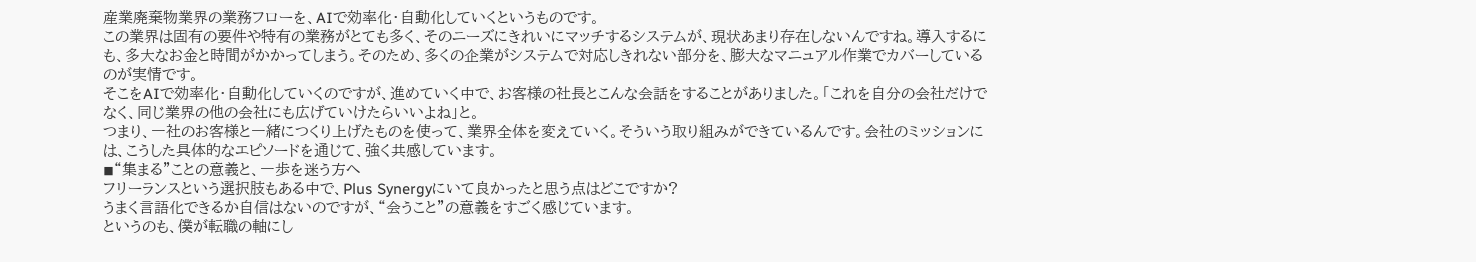産業廃棄物業界の業務フローを、AIで効率化・自動化していくというものです。
この業界は固有の要件や特有の業務がとても多く、そのニーズにきれいにマッチするシステムが、現状あまり存在しないんですね。導入するにも、多大なお金と時間がかかってしまう。そのため、多くの企業がシステムで対応しきれない部分を、膨大なマニュアル作業でカバーしているのが実情です。
そこをAIで効率化・自動化していくのですが、進めていく中で、お客様の社長とこんな会話をすることがありました。「これを自分の会社だけでなく、同じ業界の他の会社にも広げていけたらいいよね」と。
つまり、一社のお客様と一緒につくり上げたものを使って、業界全体を変えていく。そういう取り組みができているんです。会社のミッションには、こうした具体的なエピソードを通じて、強く共感しています。
◾“集まる”ことの意義と、一歩を迷う方へ
フリーランスという選択肢もある中で、Plus Synergyにいて良かったと思う点はどこですか?
うまく言語化できるか自信はないのですが、“会うこと”の意義をすごく感じています。
というのも、僕が転職の軸にし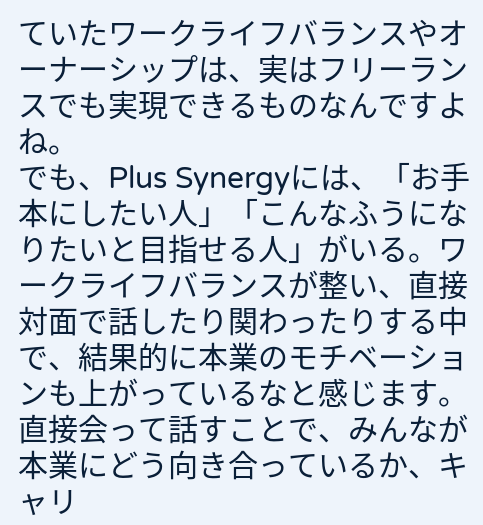ていたワークライフバランスやオーナーシップは、実はフリーランスでも実現できるものなんですよね。
でも、Plus Synergyには、「お手本にしたい人」「こんなふうになりたいと目指せる人」がいる。ワークライフバランスが整い、直接対面で話したり関わったりする中で、結果的に本業のモチベーションも上がっているなと感じます。
直接会って話すことで、みんなが本業にどう向き合っているか、キャリ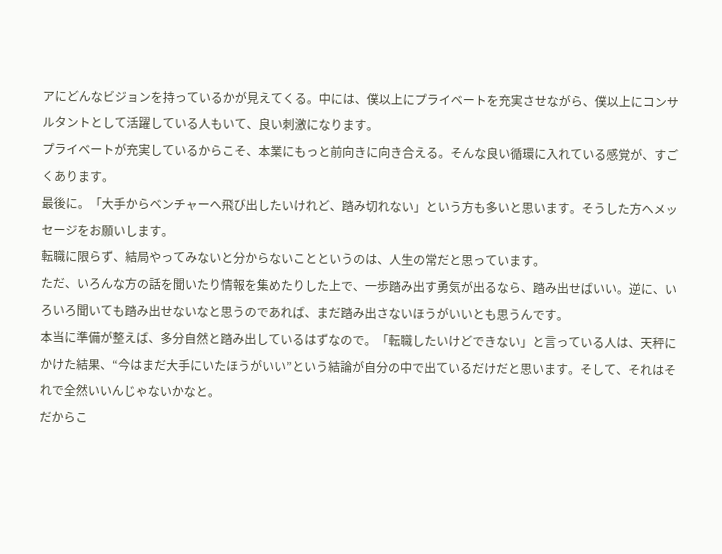アにどんなビジョンを持っているかが見えてくる。中には、僕以上にプライベートを充実させながら、僕以上にコンサルタントとして活躍している人もいて、良い刺激になります。
プライベートが充実しているからこそ、本業にもっと前向きに向き合える。そんな良い循環に入れている感覚が、すごくあります。
最後に。「大手からベンチャーへ飛び出したいけれど、踏み切れない」という方も多いと思います。そうした方へメッセージをお願いします。
転職に限らず、結局やってみないと分からないことというのは、人生の常だと思っています。
ただ、いろんな方の話を聞いたり情報を集めたりした上で、一歩踏み出す勇気が出るなら、踏み出せばいい。逆に、いろいろ聞いても踏み出せないなと思うのであれば、まだ踏み出さないほうがいいとも思うんです。
本当に準備が整えば、多分自然と踏み出しているはずなので。「転職したいけどできない」と言っている人は、天秤にかけた結果、“今はまだ大手にいたほうがいい”という結論が自分の中で出ているだけだと思います。そして、それはそれで全然いいんじゃないかなと。
だからこ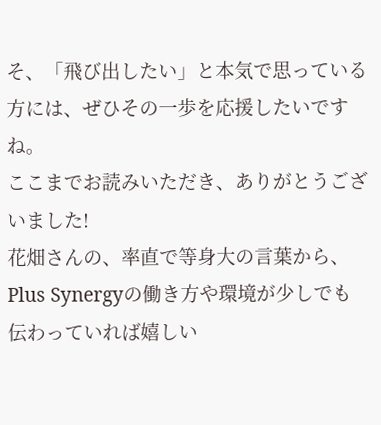そ、「飛び出したい」と本気で思っている方には、ぜひその一歩を応援したいですね。
ここまでお読みいただき、ありがとうございました!
花畑さんの、率直で等身大の言葉から、Plus Synergyの働き方や環境が少しでも伝わっていれば嬉しい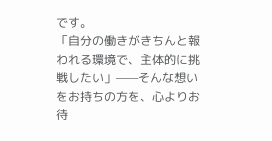です。
「自分の働きがきちんと報われる環境で、主体的に挑戦したい」——そんな想いをお持ちの方を、心よりお待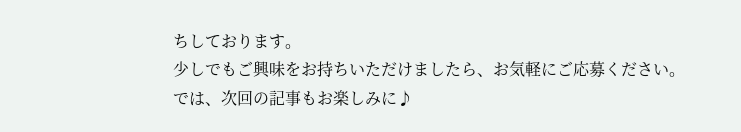ちしております。
少しでもご興味をお持ちいただけましたら、お気軽にご応募ください。
では、次回の記事もお楽しみに♪